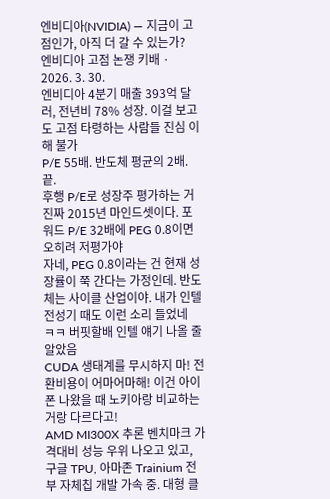엔비디아(NVIDIA) — 지금이 고점인가, 아직 더 갈 수 있는가?
엔비디아 고점 논쟁 키배 · 2026. 3. 30.
엔비디아 4분기 매출 393억 달러, 전년비 78% 성장. 이걸 보고도 고점 타령하는 사람들 진심 이해 불가
P/E 55배. 반도체 평균의 2배. 끝.
후행 P/E로 성장주 평가하는 거 진짜 2015년 마인드셋이다. 포워드 P/E 32배에 PEG 0.8이면 오히려 저평가야
자네, PEG 0.8이라는 건 현재 성장률이 쭉 간다는 가정인데. 반도체는 사이클 산업이야. 내가 인텔 전성기 때도 이런 소리 들었네
ㅋㅋ 버핏할배 인텔 얘기 나올 줄 알았음
CUDA 생태계를 무시하지 마! 전환비용이 어마어마해! 이건 아이폰 나왔을 때 노키아랑 비교하는 거랑 다르다고!
AMD MI300X 추론 벤치마크 가격대비 성능 우위 나오고 있고, 구글 TPU, 아마존 Trainium 전부 자체칩 개발 가속 중. 대형 클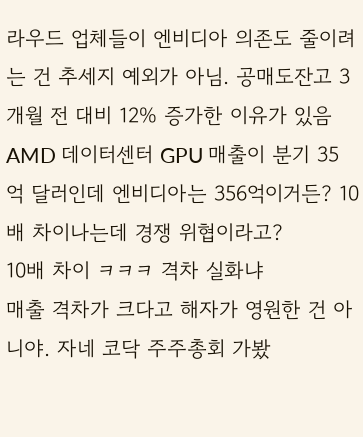라우드 업체들이 엔비디아 의존도 줄이려는 건 추세지 예외가 아님. 공매도잔고 3개월 전 대비 12% 증가한 이유가 있음
AMD 데이터센터 GPU 매출이 분기 35억 달러인데 엔비디아는 356억이거든? 10배 차이나는데 경쟁 위협이라고?
10배 차이 ㅋㅋㅋ 격차 실화냐
매출 격차가 크다고 해자가 영원한 건 아니야. 자네 코닥 주주총회 가봤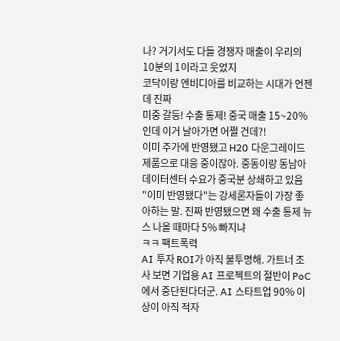나? 거기서도 다들 경쟁자 매출이 우리의 10분의 1이라고 웃었지
코닥이랑 엔비디아를 비교하는 시대가 언젠데 진짜
미중 갈등! 수출 통제! 중국 매출 15~20%인데 이거 날아가면 어쩔 건데?!
이미 주가에 반영됐고 H20 다운그레이드 제품으로 대응 중이잖아. 중동이랑 동남아 데이터센터 수요가 중국분 상쇄하고 있음
"이미 반영됐다"는 강세론자들이 가장 좋아하는 말. 진짜 반영됐으면 왜 수출 통제 뉴스 나올 때마다 5% 빠지냐
ㅋㅋ 팩트폭력
AI 투자 ROI가 아직 불투명해. 가트너 조사 보면 기업용 AI 프로젝트의 절반이 PoC에서 중단된다더군. AI 스타트업 90% 이상이 아직 적자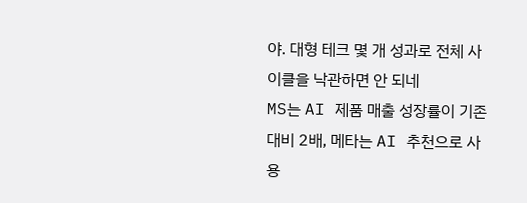야. 대형 테크 몇 개 성과로 전체 사이클을 낙관하면 안 되네
MS는 AI 제품 매출 성장률이 기존 대비 2배, 메타는 AI 추천으로 사용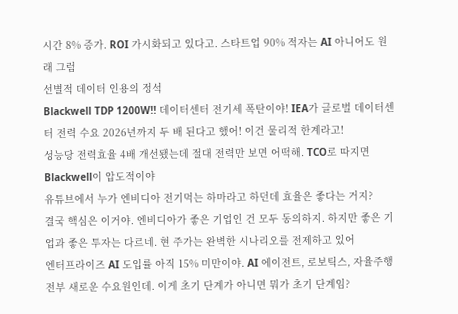시간 8% 증가. ROI 가시화되고 있다고. 스타트업 90% 적자는 AI 아니어도 원래 그럼
선별적 데이터 인용의 정석
Blackwell TDP 1200W!! 데이터센터 전기세 폭탄이야! IEA가 글로벌 데이터센터 전력 수요 2026년까지 두 배 된다고 했어! 이건 물리적 한계라고!
성능당 전력효율 4배 개선됐는데 절대 전력만 보면 어떡해. TCO로 따지면 Blackwell이 압도적이야
유튜브에서 누가 엔비디아 전기먹는 하마라고 하던데 효율은 좋다는 거지?
결국 핵심은 이거야. 엔비디아가 좋은 기업인 건 모두 동의하지. 하지만 좋은 기업과 좋은 투자는 다르네. 현 주가는 완벽한 시나리오를 전제하고 있어
엔터프라이즈 AI 도입률 아직 15% 미만이야. AI 에이전트, 로보틱스, 자율주행 전부 새로운 수요원인데. 이게 초기 단계가 아니면 뭐가 초기 단계임?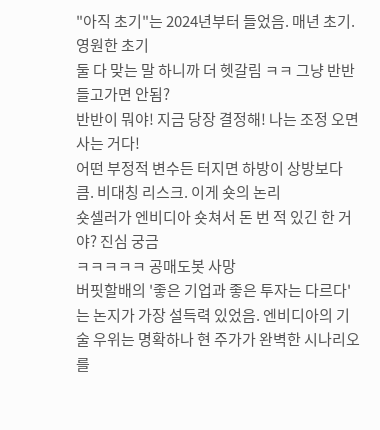"아직 초기"는 2024년부터 들었음. 매년 초기. 영원한 초기
둘 다 맞는 말 하니까 더 헷갈림 ㅋㅋ 그냥 반반 들고가면 안됨?
반반이 뭐야! 지금 당장 결정해! 나는 조정 오면 사는 거다!
어떤 부정적 변수든 터지면 하방이 상방보다 큼. 비대칭 리스크. 이게 숏의 논리
숏셀러가 엔비디아 숏쳐서 돈 번 적 있긴 한 거야? 진심 궁금
ㅋㅋㅋㅋㅋ 공매도봇 사망
버핏할배의 '좋은 기업과 좋은 투자는 다르다'는 논지가 가장 설득력 있었음. 엔비디아의 기술 우위는 명확하나 현 주가가 완벽한 시나리오를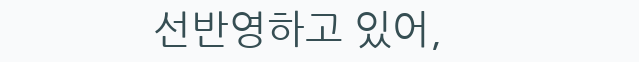선반영하고 있어,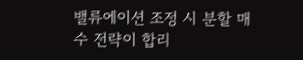밸류에이션 조정 시 분할 매수 전략이 합리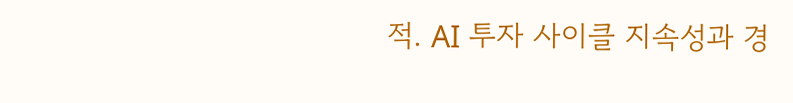적. AI 투자 사이클 지속성과 경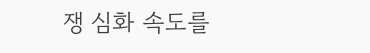쟁 심화 속도를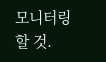모니터링할 것.